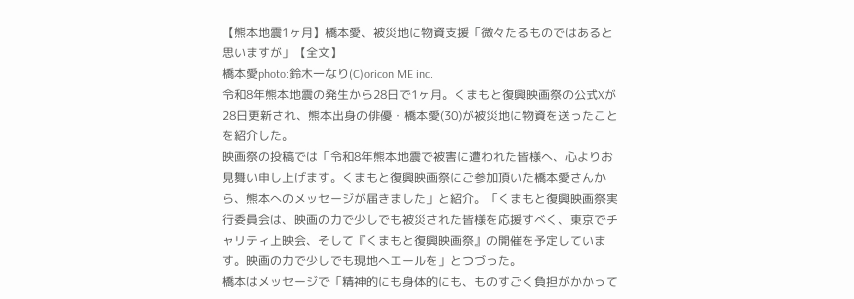【熊本地震1ヶ月】橋本愛、被災地に物資支援「微々たるものではあると思いますが」【全文】
橋本愛photo:鈴木一なり(C)oricon ME inc.
令和8年熊本地震の発生から28日で1ヶ月。くまもと復興映画祭の公式Xが28日更新され、熊本出身の俳優・橋本愛(30)が被災地に物資を送ったことを紹介した。
映画祭の投稿では「令和8年熊本地震で被害に遭われた皆様へ、心よりお見舞い申し上げます。くまもと復興映画祭にご参加頂いた橋本愛さんから、熊本へのメッセージが届きました」と紹介。「くまもと復興映画祭実行委員会は、映画の力で少しでも被災された皆様を応援すべく、東京でチャリティ上映会、そして『くまもと復興映画祭』の開催を予定しています。映画の力で少しでも現地へエールを」とつづった。
橋本はメッセージで「精神的にも身体的にも、ものすごく負担がかかって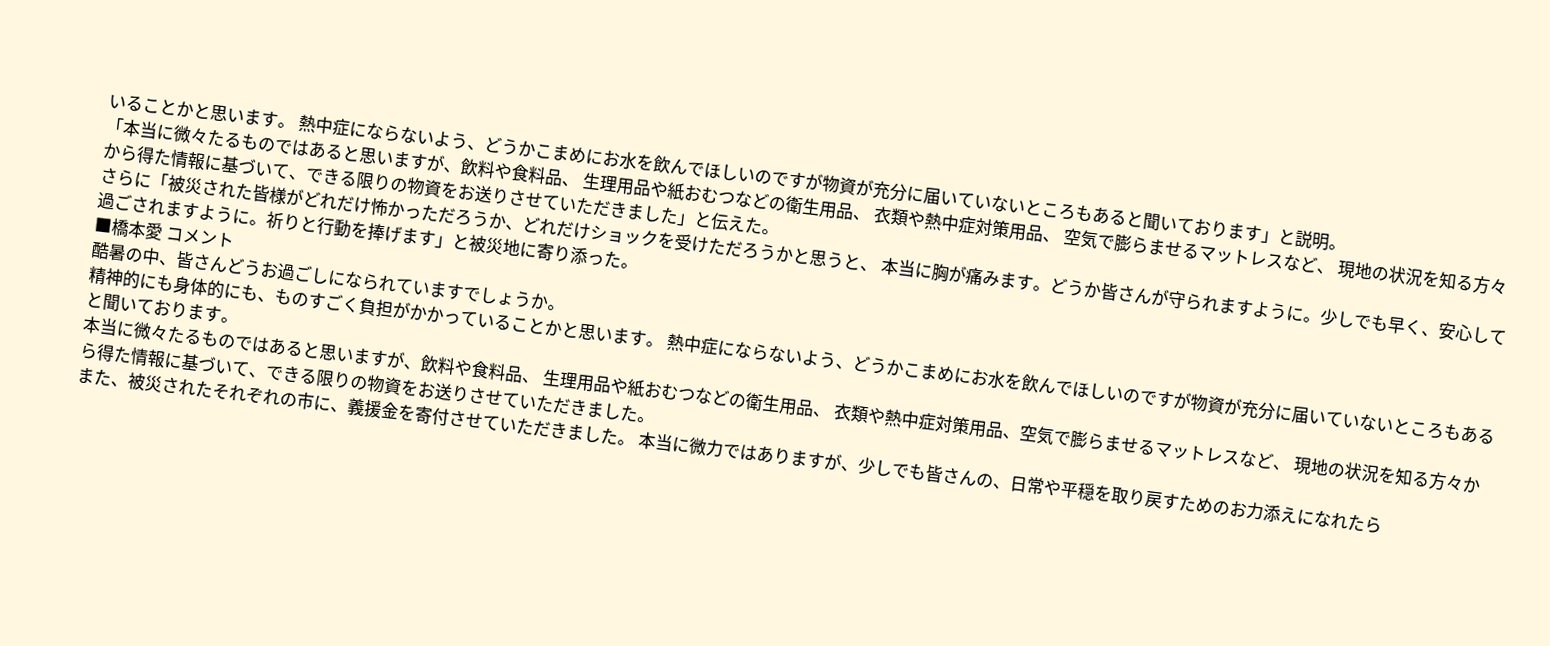いることかと思います。 熱中症にならないよう、どうかこまめにお水を飲んでほしいのですが物資が充分に届いていないところもあると聞いております」と説明。
「本当に微々たるものではあると思いますが、飲料や食料品、 生理用品や紙おむつなどの衛生用品、 衣類や熱中症対策用品、 空気で膨らませるマットレスなど、 現地の状況を知る方々から得た情報に基づいて、できる限りの物資をお送りさせていただきました」と伝えた。
さらに「被災された皆様がどれだけ怖かっただろうか、どれだけショックを受けただろうかと思うと、 本当に胸が痛みます。どうか皆さんが守られますように。少しでも早く、安心して過ごされますように。祈りと行動を捧げます」と被災地に寄り添った。
■橋本愛 コメント
酷暑の中、皆さんどうお過ごしになられていますでしょうか。
精神的にも身体的にも、ものすごく負担がかかっていることかと思います。 熱中症にならないよう、どうかこまめにお水を飲んでほしいのですが物資が充分に届いていないところもあると聞いております。
本当に微々たるものではあると思いますが、飲料や食料品、 生理用品や紙おむつなどの衛生用品、 衣類や熱中症対策用品、空気で膨らませるマットレスなど、 現地の状況を知る方々から得た情報に基づいて、できる限りの物資をお送りさせていただきました。
また、被災されたそれぞれの市に、義援金を寄付させていただきました。 本当に微力ではありますが、少しでも皆さんの、日常や平穏を取り戻すためのお力添えになれたら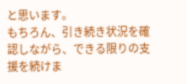と思います。
もちろん、引き続き状況を確認しながら、できる限りの支援を続けま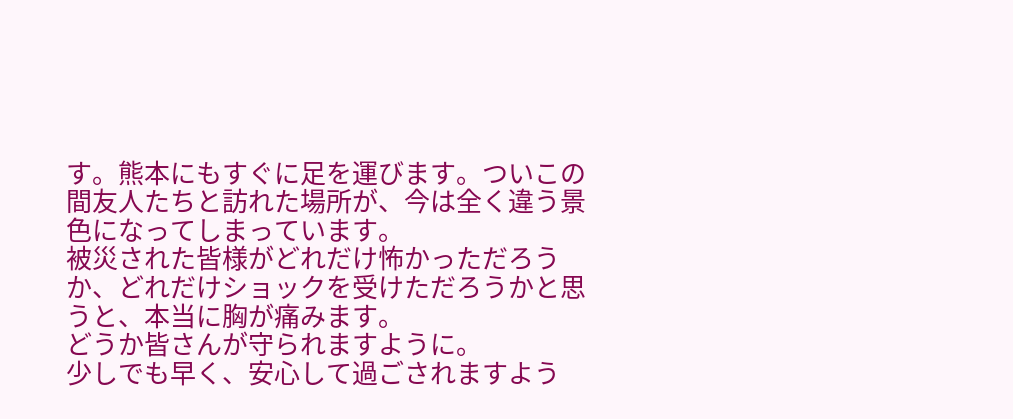す。熊本にもすぐに足を運びます。ついこの間友人たちと訪れた場所が、今は全く違う景色になってしまっています。
被災された皆様がどれだけ怖かっただろうか、どれだけショックを受けただろうかと思うと、本当に胸が痛みます。
どうか皆さんが守られますように。
少しでも早く、安心して過ごされますよう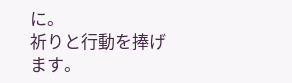に。
祈りと行動を捧げます。